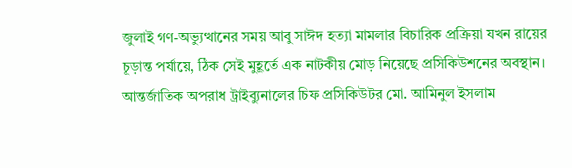জুলাই গণ-অভ্যুত্থানের সময় আবু সাঈদ হত্যা মামলার বিচারিক প্রক্রিয়া যখন রায়ের চূড়ান্ত পর্যায়ে, ঠিক সেই মুহূর্তে এক নাটকীয় মোড় নিয়েছে প্রসিকিউশনের অবস্থান।
আন্তর্জাতিক অপরাধ ট্রাইব্যুনালের চিফ প্রসিকিউটর মো. আমিনুল ইসলাম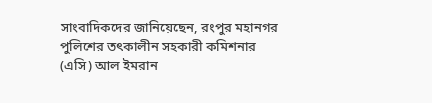সাংবাদিকদের জানিয়েছেন, রংপুর মহানগর পুলিশের তৎকালীন সহকারী কমিশনার (এসি) আল ইমরান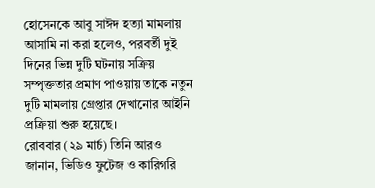হোসেনকে আবু সাঈদ হত্যা মামলায় আসামি না করা হলেও, পরবর্তী দুই দিনের ভিন্ন দুটি ঘটনায় সক্রিয় সম্পৃক্ততার প্রমাণ পাওয়ায় তাকে নতুন দুটি মামলায় গ্রেপ্তার দেখানোর আইনি প্রক্রিয়া শুরু হয়েছে।
রোববার (২৯ মার্চ) তিনি আরও জানান, ভিডিও ফুটেজ ও কারিগরি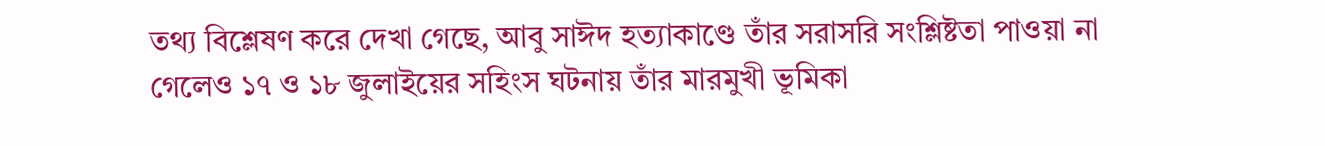তথ্য বিশ্লেষণ করে দেখা গেছে, আবু সাঈদ হত্যাকাণ্ডে তাঁর সরাসরি সংশ্লিষ্টতা পাওয়া না গেলেও ১৭ ও ১৮ জুলাইয়ের সহিংস ঘটনায় তাঁর মারমুখী ভূমিকা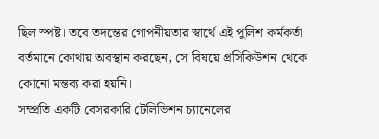ছিল স্পষ্ট। তবে তদন্তের গোপনীয়তার স্বার্থে এই পুলিশ কর্মকর্তা বর্তমানে কোথায় অবস্থান করছেন, সে বিষয়ে প্রসিকিউশন থেকে কোনো মন্তব্য করা হয়নি।
সম্প্রতি একটি বেসরকারি টেলিভিশন চ্যানেলের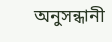অনুসন্ধানী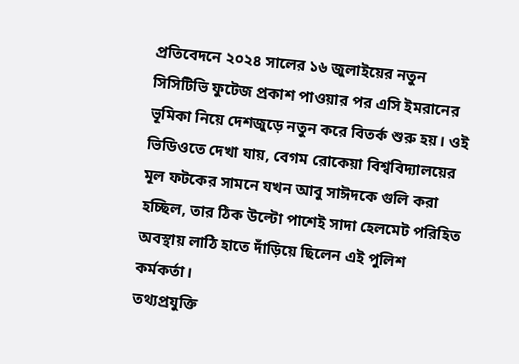প্রতিবেদনে ২০২৪ সালের ১৬ জুলাইয়ের নতুন সিসিটিভি ফুটেজ প্রকাশ পাওয়ার পর এসি ইমরানের ভূমিকা নিয়ে দেশজুড়ে নতুন করে বিতর্ক শুরু হয়। ওই ভিডিওতে দেখা যায়, বেগম রোকেয়া বিশ্ববিদ্যালয়ের মূল ফটকের সামনে যখন আবু সাঈদকে গুলি করা হচ্ছিল, তার ঠিক উল্টো পাশেই সাদা হেলমেট পরিহিত অবস্থায় লাঠি হাতে দাঁড়িয়ে ছিলেন এই পুলিশ কর্মকর্তা।
তথ্যপ্রযুক্তি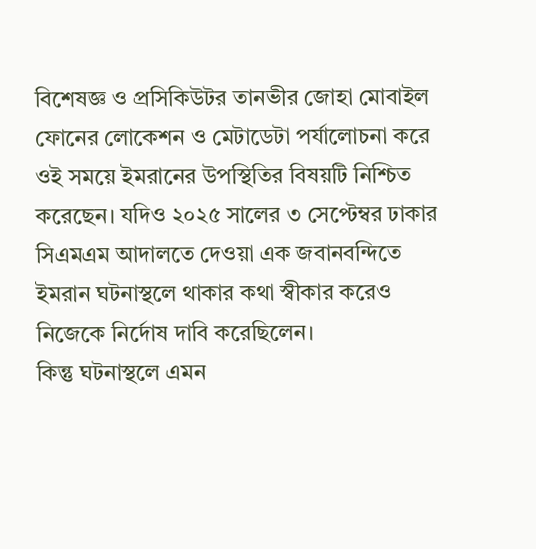বিশেষজ্ঞ ও প্রসিকিউটর তানভীর জোহা মোবাইল ফোনের লোকেশন ও মেটাডেটা পর্যালোচনা করে ওই সময়ে ইমরানের উপস্থিতির বিষয়টি নিশ্চিত করেছেন। যদিও ২০২৫ সালের ৩ সেপ্টেম্বর ঢাকার সিএমএম আদালতে দেওয়া এক জবানবন্দিতে ইমরান ঘটনাস্থলে থাকার কথা স্বীকার করেও নিজেকে নির্দোষ দাবি করেছিলেন।
কিন্তু ঘটনাস্থলে এমন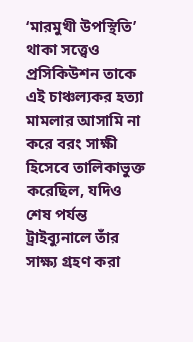‘মারমুখী উপস্থিতি’ থাকা সত্ত্বেও প্রসিকিউশন তাকে এই চাঞ্চল্যকর হত্যা মামলার আসামি না করে বরং সাক্ষী হিসেবে তালিকাভুক্ত করেছিল, যদিও শেষ পর্যন্ত ট্রাইব্যুনালে তাঁর সাক্ষ্য গ্রহণ করা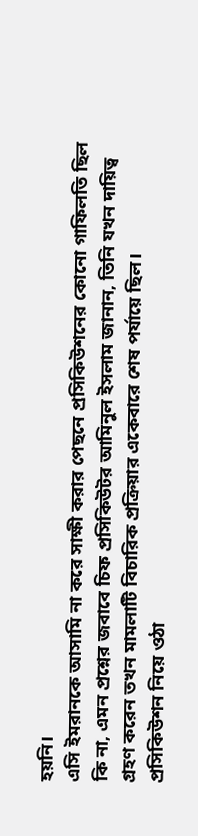হয়নি।
এসি ইমরানকে আসামি না করে সাক্ষী করার পেছনে প্রসিকিউশনের কোনো গাফিলতি ছিল কি না, এমন প্রশ্নের জবাবে চিফ প্রসিকিউটর আমিনুল ইসলাম জানান, তিনি যখন দায়িত্ব গ্রহণ করেন তখন মামলাটি বিচারিক প্রক্রিয়ার একেবারে শেষ পর্যায়ে ছিল।
প্রসিকিউশন নিয়ে ওঠা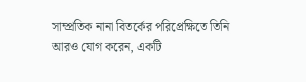সাম্প্রতিক নানা বিতর্কের পরিপ্রেক্ষিতে তিনি আরও যোগ করেন, একটি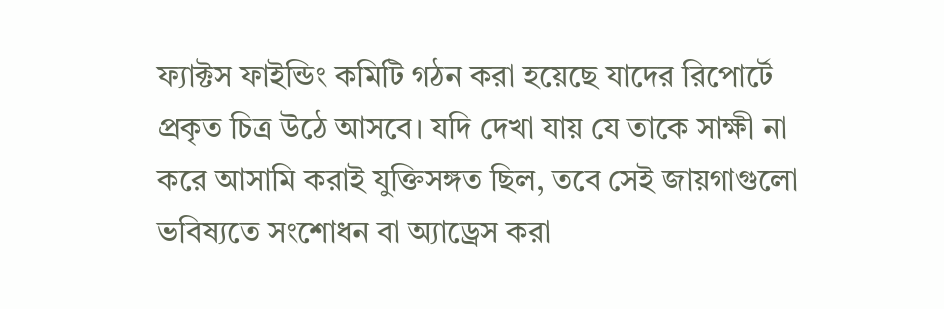ফ্যাক্টস ফাইন্ডিং কমিটি গঠন করা হয়েছে যাদের রিপোর্টে প্রকৃত চিত্র উঠে আসবে। যদি দেখা যায় যে তাকে সাক্ষী না করে আসামি করাই যুক্তিসঙ্গত ছিল, তবে সেই জায়গাগুলো ভবিষ্যতে সংশোধন বা অ্যাড্রেস করা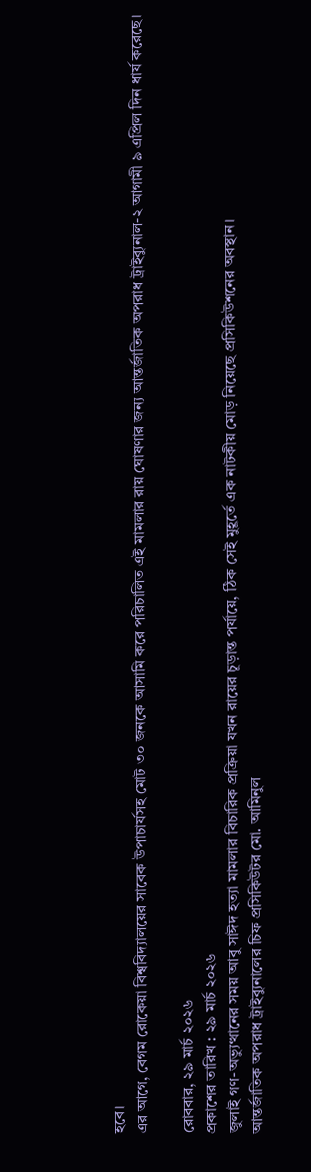হবে।
এর আগে, বেগম রোকেয়া বিশ্ববিদ্যালয়ের সাবেক উপাচার্যসহ মোট ৩০ জনকে আসামি করে পরিচালিত এই মামলার রায় ঘোষণার জন্য আন্তর্জাতিক অপরাধ ট্রাইব্যুনাল-২ আগামী ৯ এপ্রিল দিন ধার্য করেছে।

রোববার, ২৯ মার্চ ২০২৬
প্রকাশের তারিখ : ২৯ মার্চ ২০২৬
জুলাই গণ-অভ্যুত্থানের সময় আবু সাঈদ হত্যা মামলার বিচারিক প্রক্রিয়া যখন রায়ের চূড়ান্ত পর্যায়ে, ঠিক সেই মুহূর্তে এক নাটকীয় মোড় নিয়েছে প্রসিকিউশনের অবস্থান।
আন্তর্জাতিক অপরাধ ট্রাইব্যুনালের চিফ প্রসিকিউটর মো. আমিনুল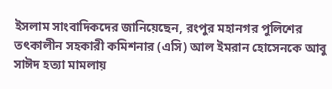ইসলাম সাংবাদিকদের জানিয়েছেন, রংপুর মহানগর পুলিশের তৎকালীন সহকারী কমিশনার (এসি) আল ইমরান হোসেনকে আবু সাঈদ হত্যা মামলায়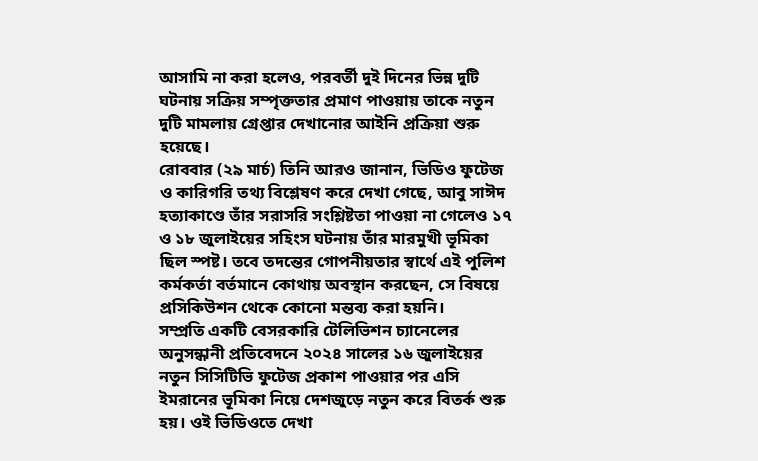আসামি না করা হলেও, পরবর্তী দুই দিনের ভিন্ন দুটি ঘটনায় সক্রিয় সম্পৃক্ততার প্রমাণ পাওয়ায় তাকে নতুন দুটি মামলায় গ্রেপ্তার দেখানোর আইনি প্রক্রিয়া শুরু হয়েছে।
রোববার (২৯ মার্চ) তিনি আরও জানান, ভিডিও ফুটেজ ও কারিগরি তথ্য বিশ্লেষণ করে দেখা গেছে, আবু সাঈদ হত্যাকাণ্ডে তাঁর সরাসরি সংশ্লিষ্টতা পাওয়া না গেলেও ১৭ ও ১৮ জুলাইয়ের সহিংস ঘটনায় তাঁর মারমুখী ভূমিকা ছিল স্পষ্ট। তবে তদন্তের গোপনীয়তার স্বার্থে এই পুলিশ কর্মকর্তা বর্তমানে কোথায় অবস্থান করছেন, সে বিষয়ে প্রসিকিউশন থেকে কোনো মন্তব্য করা হয়নি।
সম্প্রতি একটি বেসরকারি টেলিভিশন চ্যানেলের অনুসন্ধানী প্রতিবেদনে ২০২৪ সালের ১৬ জুলাইয়ের নতুন সিসিটিভি ফুটেজ প্রকাশ পাওয়ার পর এসি ইমরানের ভূমিকা নিয়ে দেশজুড়ে নতুন করে বিতর্ক শুরু হয়। ওই ভিডিওতে দেখা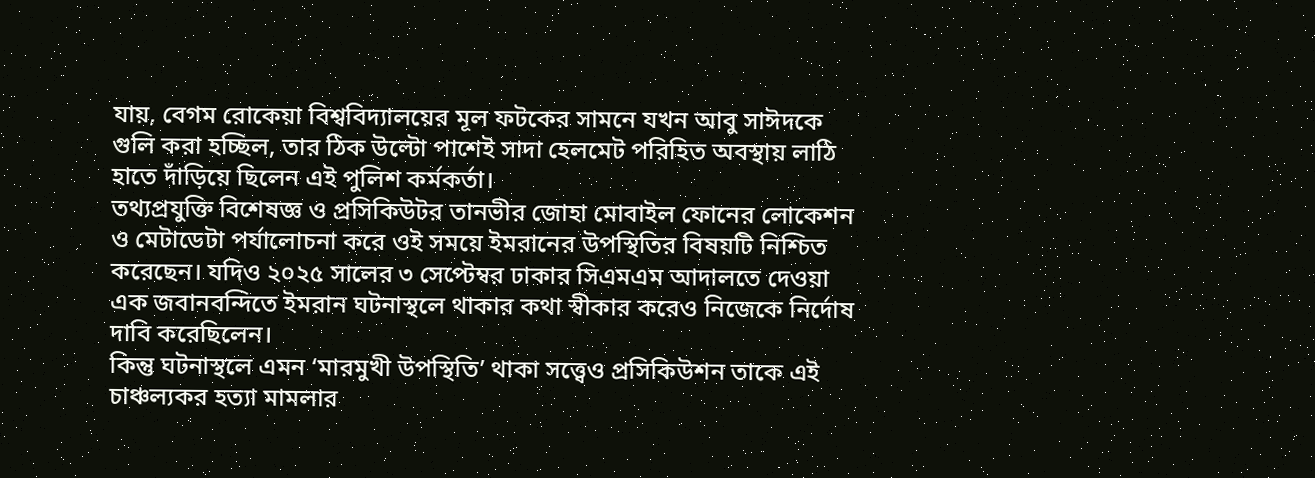যায়, বেগম রোকেয়া বিশ্ববিদ্যালয়ের মূল ফটকের সামনে যখন আবু সাঈদকে গুলি করা হচ্ছিল, তার ঠিক উল্টো পাশেই সাদা হেলমেট পরিহিত অবস্থায় লাঠি হাতে দাঁড়িয়ে ছিলেন এই পুলিশ কর্মকর্তা।
তথ্যপ্রযুক্তি বিশেষজ্ঞ ও প্রসিকিউটর তানভীর জোহা মোবাইল ফোনের লোকেশন ও মেটাডেটা পর্যালোচনা করে ওই সময়ে ইমরানের উপস্থিতির বিষয়টি নিশ্চিত করেছেন। যদিও ২০২৫ সালের ৩ সেপ্টেম্বর ঢাকার সিএমএম আদালতে দেওয়া এক জবানবন্দিতে ইমরান ঘটনাস্থলে থাকার কথা স্বীকার করেও নিজেকে নির্দোষ দাবি করেছিলেন।
কিন্তু ঘটনাস্থলে এমন ‘মারমুখী উপস্থিতি’ থাকা সত্ত্বেও প্রসিকিউশন তাকে এই চাঞ্চল্যকর হত্যা মামলার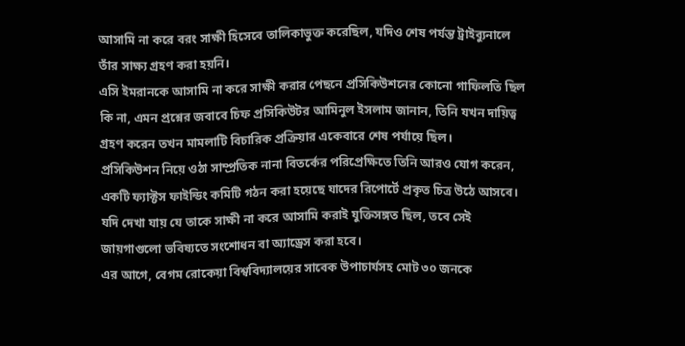আসামি না করে বরং সাক্ষী হিসেবে তালিকাভুক্ত করেছিল, যদিও শেষ পর্যন্ত ট্রাইব্যুনালে তাঁর সাক্ষ্য গ্রহণ করা হয়নি।
এসি ইমরানকে আসামি না করে সাক্ষী করার পেছনে প্রসিকিউশনের কোনো গাফিলতি ছিল কি না, এমন প্রশ্নের জবাবে চিফ প্রসিকিউটর আমিনুল ইসলাম জানান, তিনি যখন দায়িত্ব গ্রহণ করেন তখন মামলাটি বিচারিক প্রক্রিয়ার একেবারে শেষ পর্যায়ে ছিল।
প্রসিকিউশন নিয়ে ওঠা সাম্প্রতিক নানা বিতর্কের পরিপ্রেক্ষিতে তিনি আরও যোগ করেন, একটি ফ্যাক্টস ফাইন্ডিং কমিটি গঠন করা হয়েছে যাদের রিপোর্টে প্রকৃত চিত্র উঠে আসবে। যদি দেখা যায় যে তাকে সাক্ষী না করে আসামি করাই যুক্তিসঙ্গত ছিল, তবে সেই জায়গাগুলো ভবিষ্যতে সংশোধন বা অ্যাড্রেস করা হবে।
এর আগে, বেগম রোকেয়া বিশ্ববিদ্যালয়ের সাবেক উপাচার্যসহ মোট ৩০ জনকে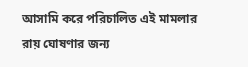আসামি করে পরিচালিত এই মামলার রায় ঘোষণার জন্য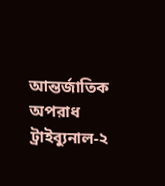আন্তর্জাতিক অপরাধ ট্রাইব্যুনাল-২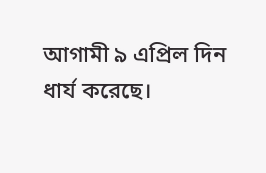আগামী ৯ এপ্রিল দিন ধার্য করেছে।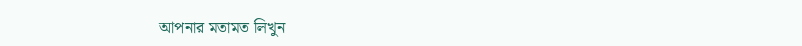আপনার মতামত লিখুন